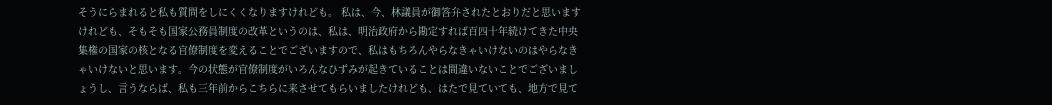そうにらまれると私も質問をしにくくなりますけれども。 私は、今、林議員が御答弁されたとおりだと思いますけれども、そもそも国家公務員制度の改革というのは、私は、明治政府から勘定すれば百四十年続けてきた中央集権の国家の核となる官僚制度を変えることでございますので、私はもちろんやらなきゃいけないのはやらなきゃいけないと思います。今の状態が官僚制度がいろんなひずみが起きていることは間違いないことでございましょうし、言うならば、私も三年前からこちらに来させてもらいましたけれども、はたで見ていても、地方で見て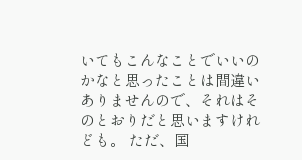いてもこんなことでいいのかなと思ったことは間違いありませんので、それはそのとおりだと思いますけれども。 ただ、国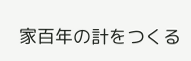家百年の計をつくる